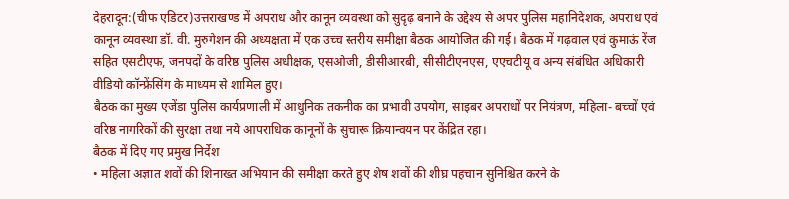देहरादून:(चीफ एडिटर)उत्तराखण्ड में अपराध और कानून व्यवस्था को सुदृढ़ बनाने के उद्देश्य से अपर पुलिस महानिदेशक, अपराध एवं कानून व्यवस्था डॉ. वी. मुरुगेशन की अध्यक्षता में एक उच्च स्तरीय समीक्षा बैठक आयोजित की गई। बैठक में गढ़वाल एवं कुमाऊं रेंज सहित एसटीएफ, जनपदों के वरिष्ठ पुलिस अधीक्षक, एसओजी, डीसीआरबी, सीसीटीएनएस, एएचटीयू व अन्य संबंधित अधिकारी वीडियो कॉन्फ्रेंसिंग के माध्यम से शामिल हुए।
बैठक का मुख्य एजेंडा पुलिस कार्यप्रणाली में आधुनिक तकनीक का प्रभावी उपयोग, साइबर अपराधों पर नियंत्रण, महिला- बच्चों एवं वरिष्ठ नागरिकों की सुरक्षा तथा नये आपराधिक कानूनों के सुचारू क्रियान्वयन पर केंद्रित रहा।
बैठक में दिए गए प्रमुख निर्देश
• महिला अज्ञात शवों की शिनाख्त अभियान की समीक्षा करते हुए शेष शवों की शीघ्र पहचान सुनिश्चित करने के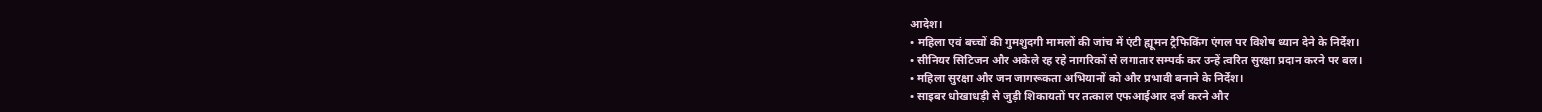आदेश।
• महिला एवं बच्चों की गुमशुदगी मामलों की जांच में एंटी ह्यूमन ट्रैफिकिंग एंगल पर विशेष ध्यान देने के निर्देश।
• सीनियर सिटिजन और अकेले रह रहे नागरिकों से लगातार सम्पर्क कर उन्हें त्वरित सुरक्षा प्रदान करने पर बल।
• महिला सुरक्षा और जन जागरूकता अभियानों को और प्रभावी बनाने के निर्देश।
• साइबर धोखाधड़ी से जुड़ी शिकायतों पर तत्काल एफआईआर दर्ज करने और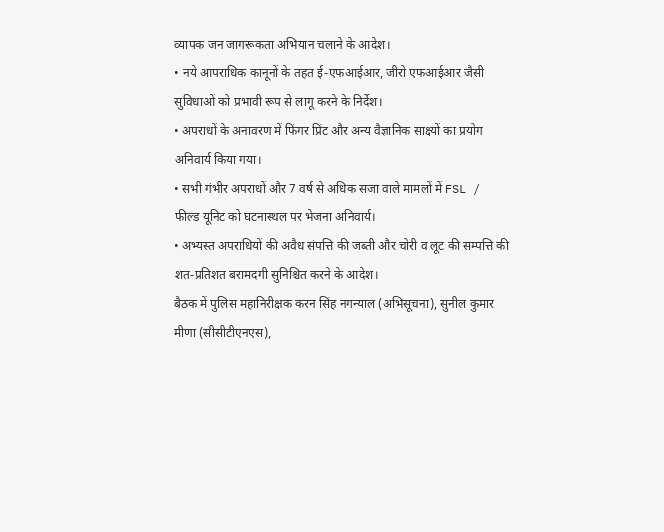व्यापक जन जागरूकता अभियान चलाने के आदेश।
• नये आपराधिक कानूनों के तहत ई-एफआईआर, जीरो एफआईआर जैसी सुविधाओं को प्रभावी रूप से लागू करने के निर्देश।
• अपराधों के अनावरण में फिंगर प्रिंट और अन्य वैज्ञानिक साक्ष्यों का प्रयोग अनिवार्य किया गया।
• सभी गंभीर अपराधों और 7 वर्ष से अधिक सजा वाले मामलों में FSL / फील्ड यूनिट को घटनास्थल पर भेजना अनिवार्य।
• अभ्यस्त अपराधियों की अवैध संपत्ति की जब्ती और चोरी व लूट की सम्पत्ति की शत-प्रतिशत बरामदगी सुनिश्चित करने के आदेश।
बैठक में पुलिस महानिरीक्षक करन सिंह नगन्याल (अभिसूचना), सुनील कुमार मीणा (सीसीटीएनएस),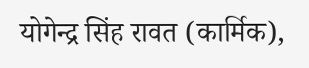योगेन्द्र सिंह रावत (कार्मिक),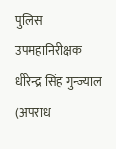पुलिस उपमहानिरीक्षक धीरेन्द्र सिंह गुन्ज्याल (अपराध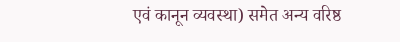एवं कानून व्यवस्था) समेत अन्य वरिष्ठ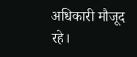अधिकारी मौजूद रहे।